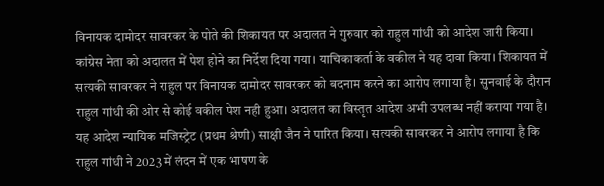विनायक दामोदर सावरकर के पोते की शिकायत पर अदालत ने गुरुवार को राहुल गांधी को आदेश जारी किया। कांग्रेस नेता को अदालत में पेश होने का निर्देश दिया गया। याचिकाकर्ता के वकील ने यह दावा किया। शिकायत में सत्यकी सावरकर ने राहुल पर विनायक दामोदर सावरकर को बदनाम करने का आरोप लगाया है। सुनवाई के दौरान राहुल गांधी की ओर से कोई वकील पेश नही हुआ। अदालत का विस्तृत आदेश अभी उपलब्ध नहीं कराया गया है। यह आदेश न्यायिक मजिस्ट्रेट (प्रथम श्रेणी) साक्षी जैन ने पारित किया। सत्यकी सावरकर ने आरोप लगाया है कि राहुल गांधी ने 2023 में लंदन में एक भाषण के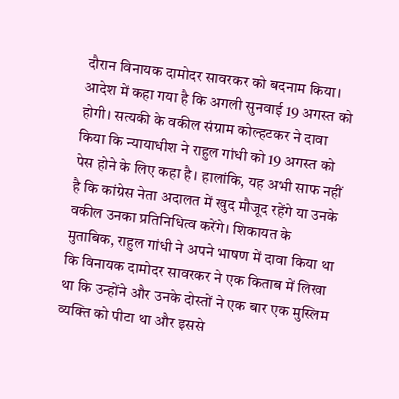दौरान विनायक दामोदर सावरकर को बदनाम किया। आदेश में कहा गया है कि अगली सुनवाई 19 अगस्त को होगी। सत्यकी के वकील संग्राम कोल्हटकर ने दावा किया कि न्यायाधीश ने राहुल गांधी को 19 अगस्त को पेस होने के लिए कहा है। हालांकि, यह अभी साफ नहीं है कि कांग्रेस नेता अदालत में खुद मौजूद रहेंगे या उनके वकील उनका प्रतिनिधित्व करेंगे। शिकायत के मुताबिक, राहुल गांधी ने अपने भाषण में दावा किया था कि विनायक दामोदर सावरकर ने एक किताब में लिखा था कि उन्होंने और उनके दोस्तों ने एक बार एक मुस्लिम व्यक्ति को पीटा था और इससे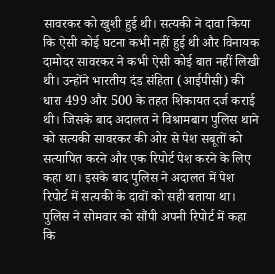सावरकर को खुशी हुई थी। सत्यकी ने दावा किया कि ऐसी कोई घटना कभी नहीं हुई थी और विनायक दामोदर सावरकर ने कभी ऐसी कोई बात नहीं लिखी थी। उन्होंने भारतीय दंड संहिता (आईपीसी) की धारा 499 और 500 के तहत शिकायत दर्ज कराई थी। जिसके बाद अदालत ने विश्रामबाग पुलिस थाने को सत्यकी सावरकर की ओर से पेश सबूतों को सत्यापित करने और एक रिपोर्ट पेश करने के लिए कहा था। इसके बाद पुलिस ने अदालत में पेश रिपोर्ट में सत्यकी के दावों को सही बताया था। पुलिस ने सोमवार को सौंपी अपनी रिपोर्ट में कहा कि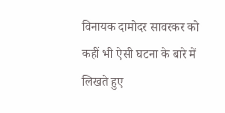विनायक दामोदर सावरकर को कहीं भी ऐसी घटना के बारे में लिखते हुए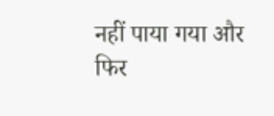नहीं पाया गया और फिर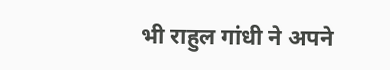भी राहुल गांधी ने अपने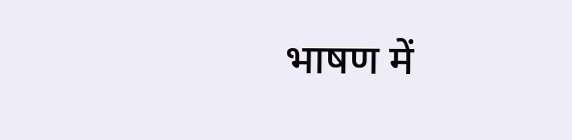भाषण में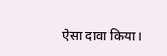ऐसा दावा किया।